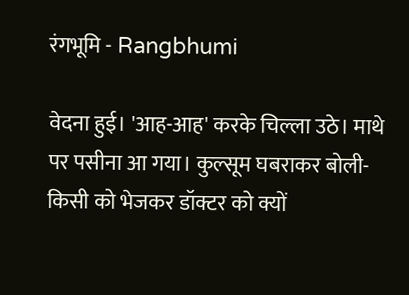रंगभूमि - Rangbhumi

वेदना हुई। 'आह-आह' करके चिल्ला उठे। माथे पर पसीना आ गया। कुल्सूम घबराकर बोली-किसी को भेजकर डॉक्टर को क्यों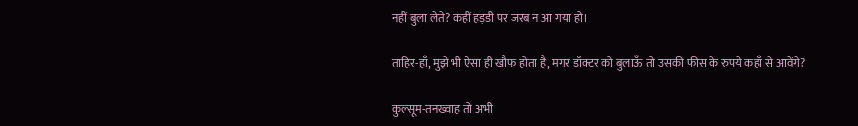नहीं बुला लेते? कहीं हड़डी पर जरब न आ गया हो।

ताहिर-हाँ, मुझे भी ऐसा ही खौफ होता है, मगर डॉक्टर को बुलाऊँ तो उसकी फीस के रुपये कहाँ से आवेंगे?

कुल्सूम-तनख्वाह तो अभी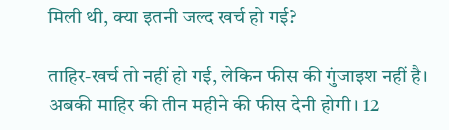मिली थी, क्या इतनी जल्द खर्च हो गई?

ताहिर-खर्च तो नहीं हो गई, लेकिन फीस की गुंजाइश नहीं है। अबकी माहिर की तीन महीने की फीस देनी होगी। 12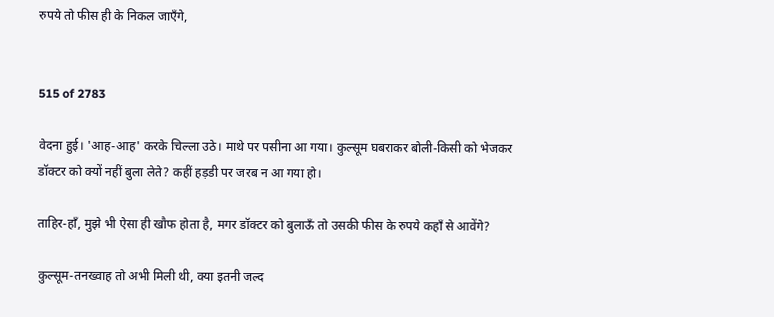रुपये तो फीस ही के निकल जाएँगे,


515 of 2783

वेदना हुई। 'आह-आह' करके चिल्ला उठे। माथे पर पसीना आ गया। कुल्सूम घबराकर बोली-किसी को भेजकर डॉक्टर को क्यों नहीं बुला लेते? कहीं हड़डी पर जरब न आ गया हो।

ताहिर-हाँ, मुझे भी ऐसा ही खौफ होता है, मगर डॉक्टर को बुलाऊँ तो उसकी फीस के रुपये कहाँ से आवेंगे?

कुल्सूम-तनख्वाह तो अभी मिली थी, क्या इतनी जल्द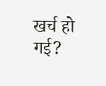खर्च हो गई?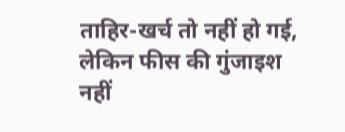ताहिर-खर्च तो नहीं हो गई, लेकिन फीस की गुंजाइश नहीं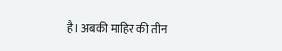है। अबकी माहिर की तीन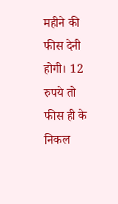महीने की फीस देनी होगी। 12 रुपये तो फीस ही के निकल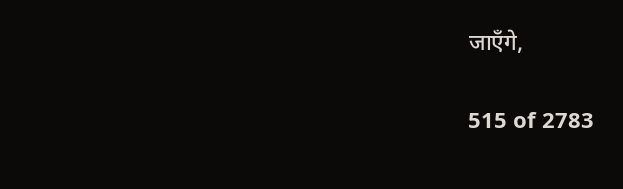जाएँगे,


515 of 2783